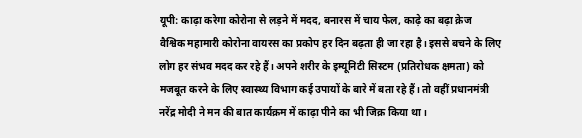यूपी: काढ़ा करेगा कोरोना से लड़ने में मदद, बनारस में चाय फेल, काढ़े का बढ़ा क्रेज
वैश्विक महामारी कोरोना वायरस का प्रकोप हर दिन बढ़ता ही जा रहा है। इससे बचने के लिए लोग हर संभव मदद कर रहे हैं। अपने शरीर के इम्यूनिटी सिस्टम (प्रतिरोधक क्षमता) को मजबूत करने के लिए स्वास्थ्य विभाग कई उपायों के बारे में बता रहे हैं। तो वहीं प्रधानमंत्री नरेंद्र मोदी ने मन की बात कार्यक्रम में काढ़ा पीने का भी जिक्र किया था।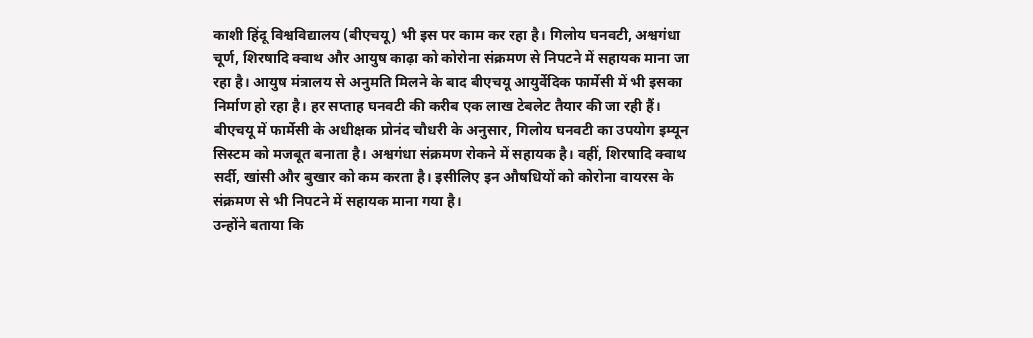काशी हिंदू विश्वविद्यालय (बीएचयू) भी इस पर काम कर रहा है। गिलोय घनवटी, अश्वगंधा चूर्ण, शिरषादि क्वाथ और आयुष काढ़ा को कोरोना संक्रमण से निपटने में सहायक माना जा रहा है। आयुष मंत्रालय से अनुमति मिलने के बाद बीएचयू आयुर्वेदिक फार्मेसी में भी इसका निर्माण हो रहा है। हर सप्ताह घनवटी की करीब एक लाख टेबलेट तैयार की जा रही हैं।
बीएचयू में फार्मेसी के अधीक्षक प्रोनंद चौधरी के अनुसार, गिलोय घनवटी का उपयोग इम्यून सिस्टम को मजबूत बनाता है। अश्वगंधा संक्रमण रोकने में सहायक है। वहीं, शिरषादि क्वाथ सर्दी, खांसी और बुखार को कम करता है। इसीलिए इन औषधियों को कोरोना वायरस के संक्रमण से भी निपटने में सहायक माना गया है।
उन्होंने बताया कि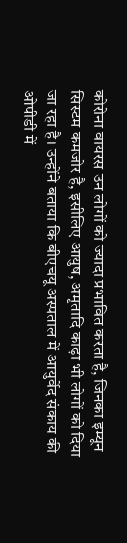कोरोना वायरस उन लोगों को ज्यादा प्रभावित करता है, जिनका इम्यून सिस्टम कमजोर है, इसीलिए आयुष, अमृतादि काढ़ा भी लोगों को दिया जा रहा है। उन्होंने बताया कि बीएचयू अस्पताल में आयुर्वेद संकाय की ओपीडी में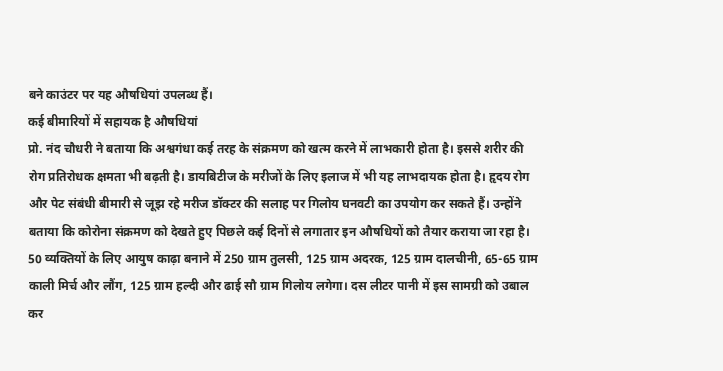बने काउंटर पर यह औषधियां उपलब्ध हैं।
कई बीमारियों में सहायक है औषधियां
प्रो. नंद चौधरी ने बताया कि अश्वगंधा कई तरह के संक्रमण को खत्म करने में लाभकारी होता है। इससे शरीर की रोग प्रतिरोधक क्षमता भी बढ़ती है। डायबिटीज के मरीजों के लिए इलाज में भी यह लाभदायक होता है। हृदय रोग और पेट संबंधी बीमारी से जूझ रहे मरीज डॉक्टर की सलाह पर गिलोय घनवटी का उपयोग कर सकते हैं। उन्होंने बताया कि कोरोना संक्रमण को देखते हुए पिछले कई दिनों से लगातार इन औषधियों को तैयार कराया जा रहा है।
50 व्यक्तियों के लिए आयुष काढ़ा बनाने में 250 ग्राम तुलसी, 125 ग्राम अदरक, 125 ग्राम दालचीनी, 65-65 ग्राम काली मिर्च और लौंग, 125 ग्राम हल्दी और ढाई सौ ग्राम गिलोय लगेगा। दस लीटर पानी में इस सामग्री को उबाल कर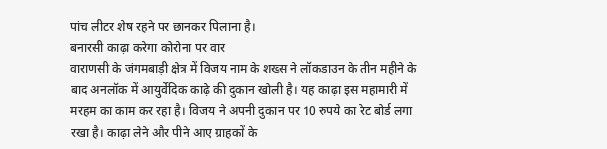पांच लीटर शेष रहने पर छानकर पिलाना है।
बनारसी काढ़ा करेगा कोरोना पर वार
वाराणसी के जंगमबाड़ी क्षेत्र में विजय नाम के शख्स ने लॉकडाउन के तीन महीने के बाद अनलॉक में आयुर्वेदिक काढ़े की दुकान खोली है। यह काढ़ा इस महामारी में मरहम का काम कर रहा है। विजय ने अपनी दुकान पर 10 रुपये का रेट बोर्ड लगा रखा है। काढ़ा लेने और पीने आए ग्राहकों के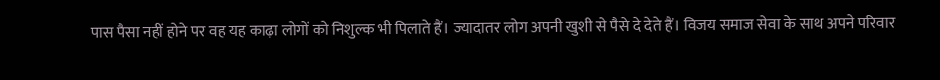पास पैसा नहीं होने पर वह यह काढ़ा लोगों को निशुल्क भी पिलाते हैं। ज्यादातर लोग अपनी खुशी से पैसे दे देते हैं। विजय समाज सेवा के साथ अपने परिवार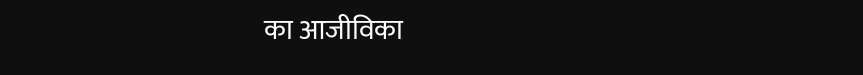का आजीविका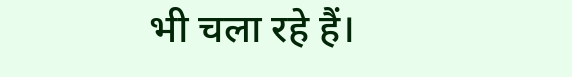भी चला रहे हैं।